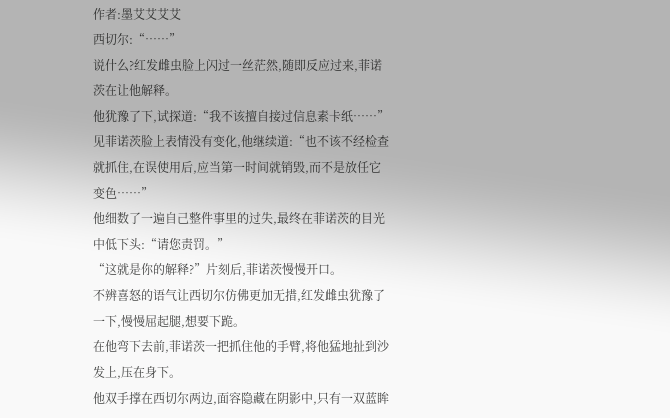作者:墨艾艾艾艾
西切尔:“……”
说什么?红发雌虫脸上闪过一丝茫然,随即反应过来,菲诺茨在让他解释。
他犹豫了下,试探道:“我不该擅自接过信息素卡纸……”
见菲诺茨脸上表情没有变化,他继续道:“也不该不经检查就抓住,在误使用后,应当第一时间就销毁,而不是放任它变色……”
他细数了一遍自己整件事里的过失,最终在菲诺茨的目光中低下头:“请您责罚。”
“这就是你的解释?”片刻后,菲诺茨慢慢开口。
不辨喜怒的语气让西切尔仿佛更加无措,红发雌虫犹豫了一下,慢慢屈起腿,想要下跪。
在他弯下去前,菲诺茨一把抓住他的手臂,将他猛地扯到沙发上,压在身下。
他双手撑在西切尔两边,面容隐藏在阴影中,只有一双蓝眸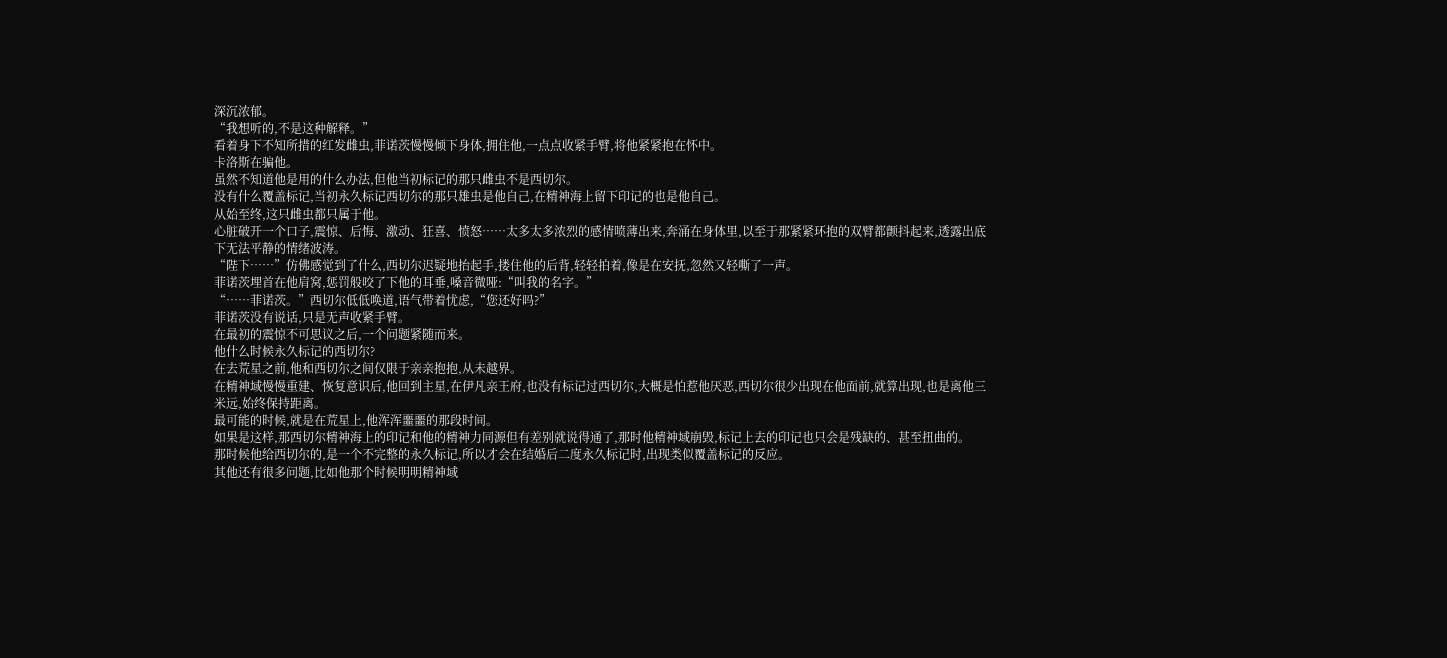深沉浓郁。
“我想听的,不是这种解释。”
看着身下不知所措的红发雌虫,菲诺茨慢慢倾下身体,拥住他,一点点收紧手臂,将他紧紧抱在怀中。
卡洛斯在骗他。
虽然不知道他是用的什么办法,但他当初标记的那只雌虫不是西切尔。
没有什么覆盖标记,当初永久标记西切尔的那只雄虫是他自己,在精神海上留下印记的也是他自己。
从始至终,这只雌虫都只属于他。
心脏破开一个口子,震惊、后悔、激动、狂喜、愤怒……太多太多浓烈的感情喷薄出来,奔涌在身体里,以至于那紧紧环抱的双臂都颤抖起来,透露出底下无法平静的情绪波涛。
“陛下……”仿佛感觉到了什么,西切尔迟疑地抬起手,搂住他的后背,轻轻拍着,像是在安抚,忽然又轻嘶了一声。
菲诺茨埋首在他肩窝,惩罚般咬了下他的耳垂,嗓音微哑:“叫我的名字。”
“……菲诺茨。”西切尔低低唤道,语气带着忧虑,“您还好吗?”
菲诺茨没有说话,只是无声收紧手臂。
在最初的震惊不可思议之后,一个问题紧随而来。
他什么时候永久标记的西切尔?
在去荒星之前,他和西切尔之间仅限于亲亲抱抱,从未越界。
在精神域慢慢重建、恢复意识后,他回到主星,在伊凡亲王府,也没有标记过西切尔,大概是怕惹他厌恶,西切尔很少出现在他面前,就算出现,也是离他三米远,始终保持距离。
最可能的时候,就是在荒星上,他浑浑噩噩的那段时间。
如果是这样,那西切尔精神海上的印记和他的精神力同源但有差别就说得通了,那时他精神域崩毁,标记上去的印记也只会是残缺的、甚至扭曲的。
那时候他给西切尔的,是一个不完整的永久标记,所以才会在结婚后二度永久标记时,出现类似覆盖标记的反应。
其他还有很多问题,比如他那个时候明明精神域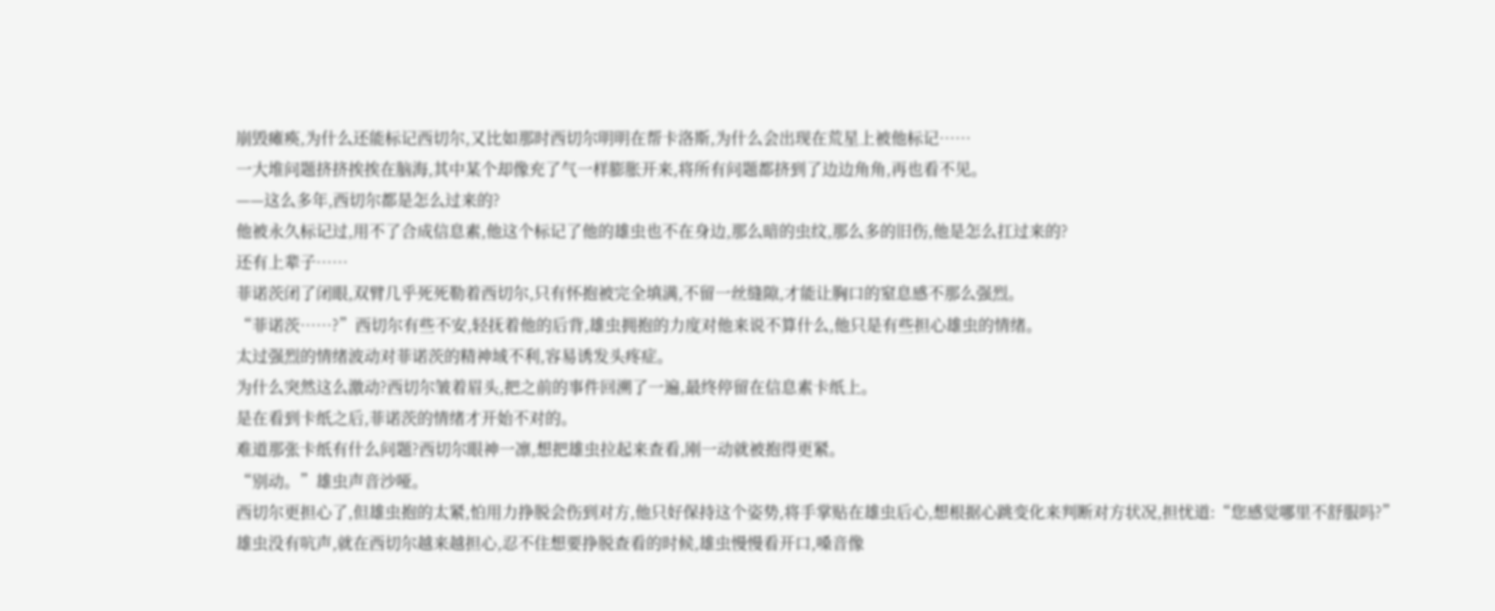崩毁瘫痪,为什么还能标记西切尔,又比如那时西切尔明明在帮卡洛斯,为什么会出现在荒星上被他标记……
一大堆问题挤挤挨挨在脑海,其中某个却像充了气一样膨胀开来,将所有问题都挤到了边边角角,再也看不见。
——这么多年,西切尔都是怎么过来的?
他被永久标记过,用不了合成信息素,他这个标记了他的雄虫也不在身边,那么暗的虫纹,那么多的旧伤,他是怎么扛过来的?
还有上辈子……
菲诺茨闭了闭眼,双臂几乎死死勒着西切尔,只有怀抱被完全填满,不留一丝缝隙,才能让胸口的窒息感不那么强烈。
“菲诺茨……?”西切尔有些不安,轻抚着他的后背,雄虫拥抱的力度对他来说不算什么,他只是有些担心雄虫的情绪。
太过强烈的情绪波动对菲诺茨的精神域不利,容易诱发头疼症。
为什么突然这么激动?西切尔皱着眉头,把之前的事件回溯了一遍,最终停留在信息素卡纸上。
是在看到卡纸之后,菲诺茨的情绪才开始不对的。
难道那张卡纸有什么问题?西切尔眼神一凛,想把雄虫拉起来查看,刚一动就被抱得更紧。
“别动。”雄虫声音沙哑。
西切尔更担心了,但雄虫抱的太紧,怕用力挣脱会伤到对方,他只好保持这个姿势,将手掌贴在雄虫后心,想根据心跳变化来判断对方状况,担忧道:“您感觉哪里不舒服吗?”
雄虫没有吭声,就在西切尔越来越担心,忍不住想要挣脱查看的时候,雄虫慢慢看开口,嗓音像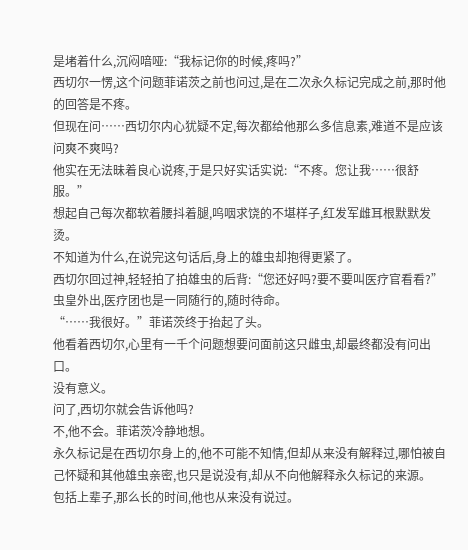是堵着什么,沉闷喑哑:“我标记你的时候,疼吗?”
西切尔一愣,这个问题菲诺茨之前也问过,是在二次永久标记完成之前,那时他的回答是不疼。
但现在问……西切尔内心犹疑不定,每次都给他那么多信息素,难道不是应该问爽不爽吗?
他实在无法昧着良心说疼,于是只好实话实说:“不疼。您让我……很舒服。”
想起自己每次都软着腰抖着腿,呜咽求饶的不堪样子,红发军雌耳根默默发烫。
不知道为什么,在说完这句话后,身上的雄虫却抱得更紧了。
西切尔回过神,轻轻拍了拍雄虫的后背:“您还好吗?要不要叫医疗官看看?”
虫皇外出,医疗团也是一同随行的,随时待命。
“……我很好。”菲诺茨终于抬起了头。
他看着西切尔,心里有一千个问题想要问面前这只雌虫,却最终都没有问出口。
没有意义。
问了,西切尔就会告诉他吗?
不,他不会。菲诺茨冷静地想。
永久标记是在西切尔身上的,他不可能不知情,但却从来没有解释过,哪怕被自己怀疑和其他雄虫亲密,也只是说没有,却从不向他解释永久标记的来源。
包括上辈子,那么长的时间,他也从来没有说过。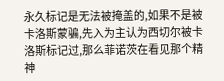永久标记是无法被掩盖的,如果不是被卡洛斯蒙骗,先入为主认为西切尔被卡洛斯标记过,那么菲诺茨在看见那个精神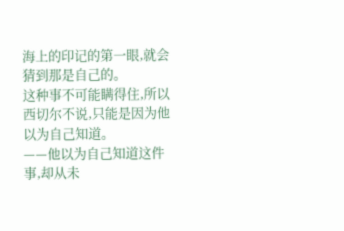海上的印记的第一眼,就会猜到那是自己的。
这种事不可能瞒得住,所以西切尔不说,只能是因为他以为自己知道。
——他以为自己知道这件事,却从未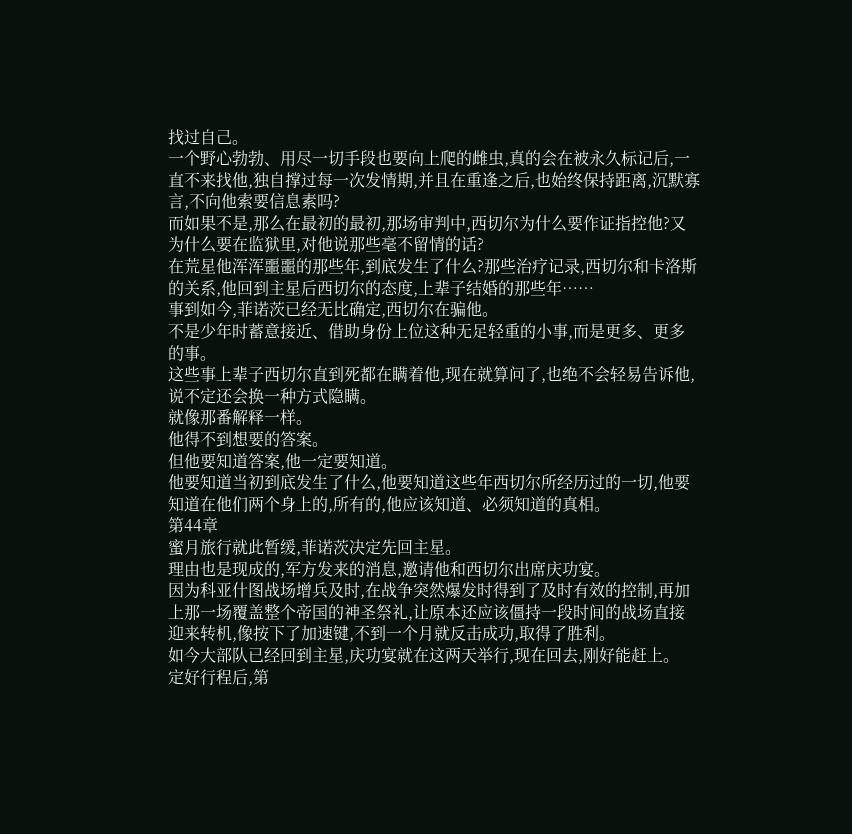找过自己。
一个野心勃勃、用尽一切手段也要向上爬的雌虫,真的会在被永久标记后,一直不来找他,独自撑过每一次发情期,并且在重逢之后,也始终保持距离,沉默寡言,不向他索要信息素吗?
而如果不是,那么在最初的最初,那场审判中,西切尔为什么要作证指控他?又为什么要在监狱里,对他说那些毫不留情的话?
在荒星他浑浑噩噩的那些年,到底发生了什么?那些治疗记录,西切尔和卡洛斯的关系,他回到主星后西切尔的态度,上辈子结婚的那些年……
事到如今,菲诺茨已经无比确定,西切尔在骗他。
不是少年时蓄意接近、借助身份上位这种无足轻重的小事,而是更多、更多的事。
这些事上辈子西切尔直到死都在瞒着他,现在就算问了,也绝不会轻易告诉他,说不定还会换一种方式隐瞒。
就像那番解释一样。
他得不到想要的答案。
但他要知道答案,他一定要知道。
他要知道当初到底发生了什么,他要知道这些年西切尔所经历过的一切,他要知道在他们两个身上的,所有的,他应该知道、必须知道的真相。
第44章
蜜月旅行就此暂缓,菲诺茨决定先回主星。
理由也是现成的,军方发来的消息,邀请他和西切尔出席庆功宴。
因为科亚什图战场增兵及时,在战争突然爆发时得到了及时有效的控制,再加上那一场覆盖整个帝国的神圣祭礼,让原本还应该僵持一段时间的战场直接迎来转机,像按下了加速键,不到一个月就反击成功,取得了胜利。
如今大部队已经回到主星,庆功宴就在这两天举行,现在回去,刚好能赶上。
定好行程后,第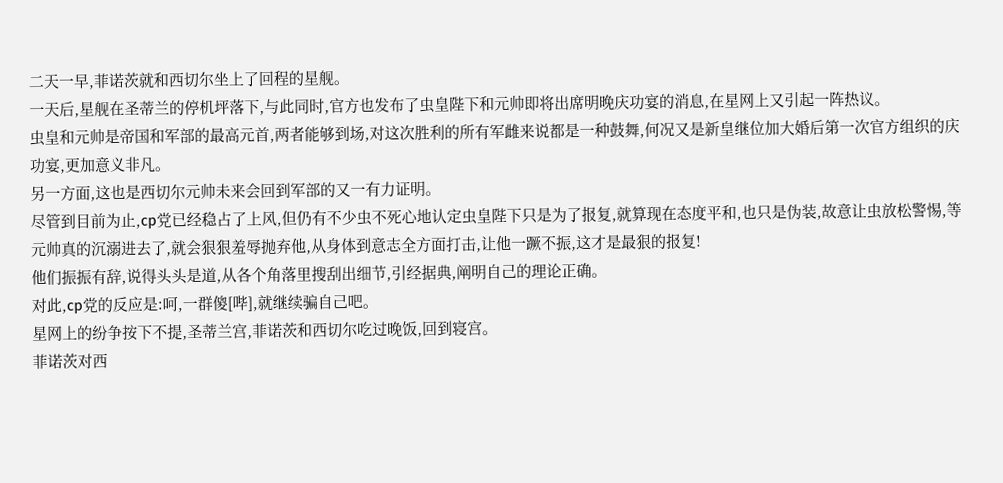二天一早,菲诺茨就和西切尔坐上了回程的星舰。
一天后,星舰在圣蒂兰的停机坪落下,与此同时,官方也发布了虫皇陛下和元帅即将出席明晚庆功宴的消息,在星网上又引起一阵热议。
虫皇和元帅是帝国和军部的最高元首,两者能够到场,对这次胜利的所有军雌来说都是一种鼓舞,何况又是新皇继位加大婚后第一次官方组织的庆功宴,更加意义非凡。
另一方面,这也是西切尔元帅未来会回到军部的又一有力证明。
尽管到目前为止,cp党已经稳占了上风,但仍有不少虫不死心地认定虫皇陛下只是为了报复,就算现在态度平和,也只是伪装,故意让虫放松警惕,等元帅真的沉溺进去了,就会狠狠羞辱抛弃他,从身体到意志全方面打击,让他一蹶不振,这才是最狠的报复!
他们振振有辞,说得头头是道,从各个角落里搜刮出细节,引经据典,阐明自己的理论正确。
对此,cp党的反应是:呵,一群傻[哔],就继续骗自己吧。
星网上的纷争按下不提,圣蒂兰宫,菲诺茨和西切尔吃过晚饭,回到寝宫。
菲诺茨对西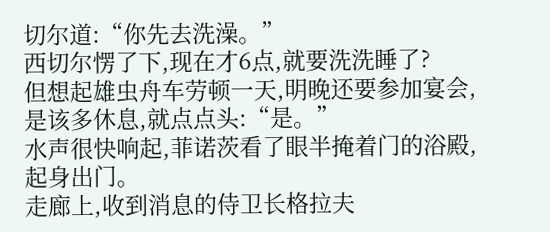切尔道:“你先去洗澡。”
西切尔愣了下,现在才6点,就要洗洗睡了?
但想起雄虫舟车劳顿一天,明晚还要参加宴会,是该多休息,就点点头:“是。”
水声很快响起,菲诺茨看了眼半掩着门的浴殿,起身出门。
走廊上,收到消息的侍卫长格拉夫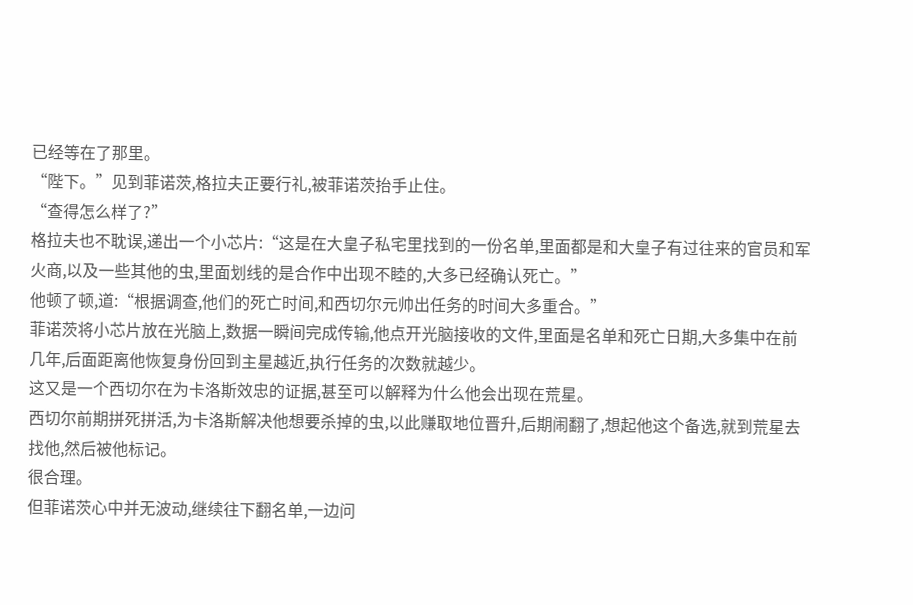已经等在了那里。
“陛下。”见到菲诺茨,格拉夫正要行礼,被菲诺茨抬手止住。
“查得怎么样了?”
格拉夫也不耽误,递出一个小芯片:“这是在大皇子私宅里找到的一份名单,里面都是和大皇子有过往来的官员和军火商,以及一些其他的虫,里面划线的是合作中出现不睦的,大多已经确认死亡。”
他顿了顿,道:“根据调查,他们的死亡时间,和西切尔元帅出任务的时间大多重合。”
菲诺茨将小芯片放在光脑上,数据一瞬间完成传输,他点开光脑接收的文件,里面是名单和死亡日期,大多集中在前几年,后面距离他恢复身份回到主星越近,执行任务的次数就越少。
这又是一个西切尔在为卡洛斯效忠的证据,甚至可以解释为什么他会出现在荒星。
西切尔前期拼死拼活,为卡洛斯解决他想要杀掉的虫,以此赚取地位晋升,后期闹翻了,想起他这个备选,就到荒星去找他,然后被他标记。
很合理。
但菲诺茨心中并无波动,继续往下翻名单,一边问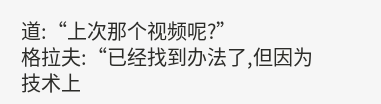道:“上次那个视频呢?”
格拉夫:“已经找到办法了,但因为技术上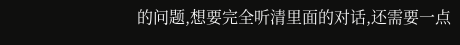的问题,想要完全听清里面的对话,还需要一点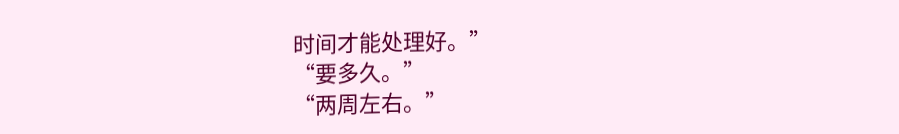时间才能处理好。”
“要多久。”
“两周左右。”